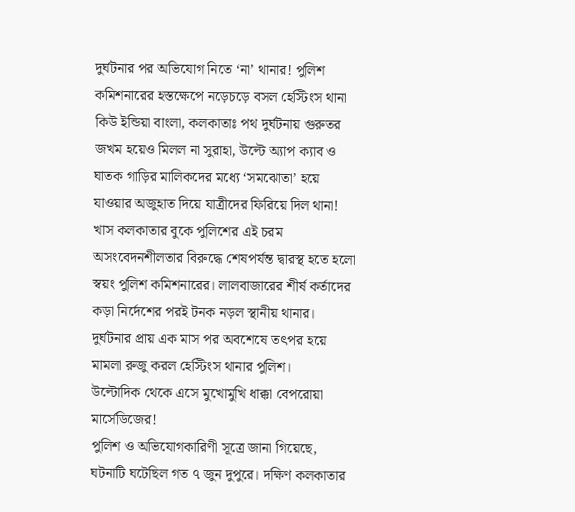দুর্ঘটনার পর অভিযোগ নিতে ‘না’ থানার! পুলিশ কমিশনারের হস্তক্ষেপে নড়েচড়ে বসল হেস্টিংস থানা
কিউ ইন্ডিয়া বাংলা, কলকাতাঃ পথ দুর্ঘটনায় গুরুতর জখম হয়েও মিলল না সুরাহা, উল্টে অ্যাপ ক্যাব ও ঘাতক গাড়ির মালিকদের মধ্যে ‘সমঝোতা’ হয়ে যাওয়ার অজুহাত দিয়ে যাত্রীদের ফিরিয়ে দিল থানা! খাস কলকাতার বুকে পুলিশের এই চরম অসংবেদনশীলতার বিরুদ্ধে শেষপর্যন্ত দ্বারস্থ হতে হলো স্বয়ং পুলিশ কমিশনারের। লালবাজারের শীর্ষ কর্তাদের কড়া নির্দেশের পরই টনক নড়ল স্থানীয় থানার। দুর্ঘটনার প্রায় এক মাস পর অবশেষে তৎপর হয়ে মামলা রুজু করল হেস্টিংস থানার পুলিশ।
উল্টোদিক থেকে এসে মুখোমুখি ধাক্কা বেপরোয়া মার্সেডিজের!
পুলিশ ও অভিযোগকারিণী সূত্রে জানা গিয়েছে, ঘটনাটি ঘটেছিল গত ৭ জুন দুপুরে। দক্ষিণ কলকাতার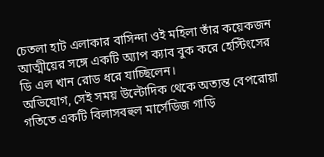চেতলা হাট এলাকার বাসিন্দা ওই মহিলা তাঁর কয়েকজন আত্মীয়ের সঙ্গে একটি অ্যাপ ক্যাব বুক করে হেস্টিংসের ডি এল খান রোড ধরে যাচ্ছিলেন।
অভিযোগ, সেই সময় উল্টোদিক থেকে অত্যন্ত বেপরোয়া গতিতে একটি বিলাসবহুল মার্সেডিজ গাড়ি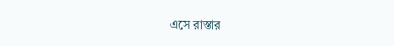এসে রাস্তার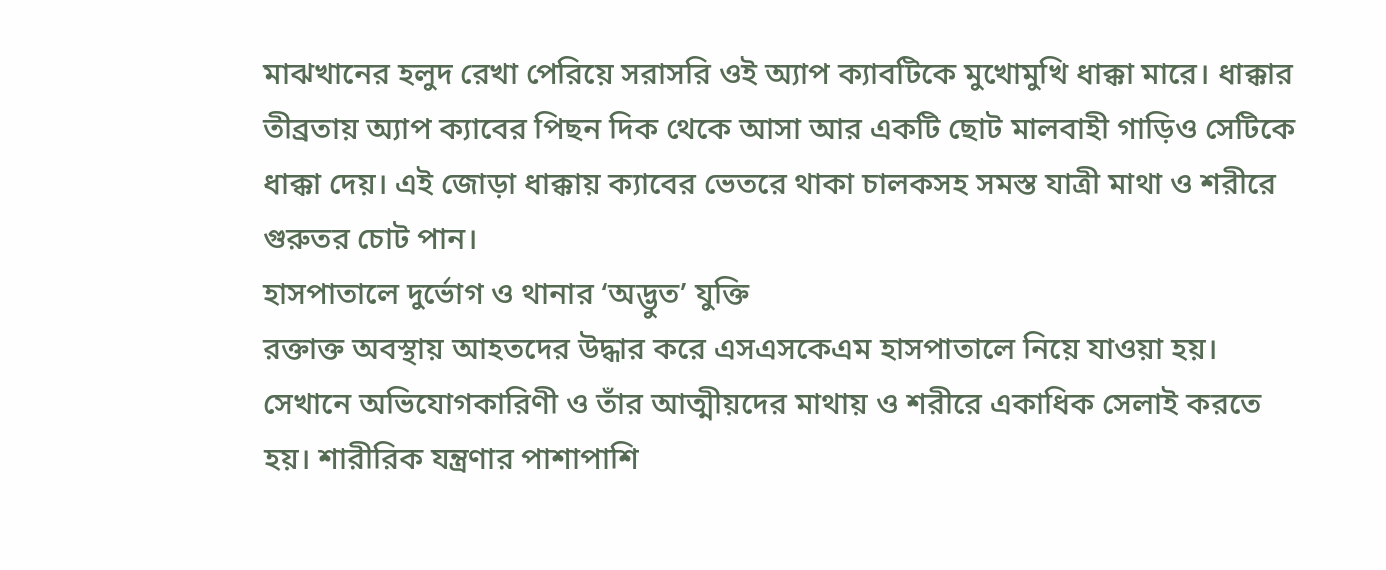মাঝখানের হলুদ রেখা পেরিয়ে সরাসরি ওই অ্যাপ ক্যাবটিকে মুখোমুখি ধাক্কা মারে। ধাক্কার তীব্রতায় অ্যাপ ক্যাবের পিছন দিক থেকে আসা আর একটি ছোট মালবাহী গাড়িও সেটিকে ধাক্কা দেয়। এই জোড়া ধাক্কায় ক্যাবের ভেতরে থাকা চালকসহ সমস্ত যাত্রী মাথা ও শরীরে গুরুতর চোট পান।
হাসপাতালে দুর্ভোগ ও থানার ‘অদ্ভুত’ যুক্তি
রক্তাক্ত অবস্থায় আহতদের উদ্ধার করে এসএসকেএম হাসপাতালে নিয়ে যাওয়া হয়। সেখানে অভিযোগকারিণী ও তাঁর আত্মীয়দের মাথায় ও শরীরে একাধিক সেলাই করতে হয়। শারীরিক যন্ত্রণার পাশাপাশি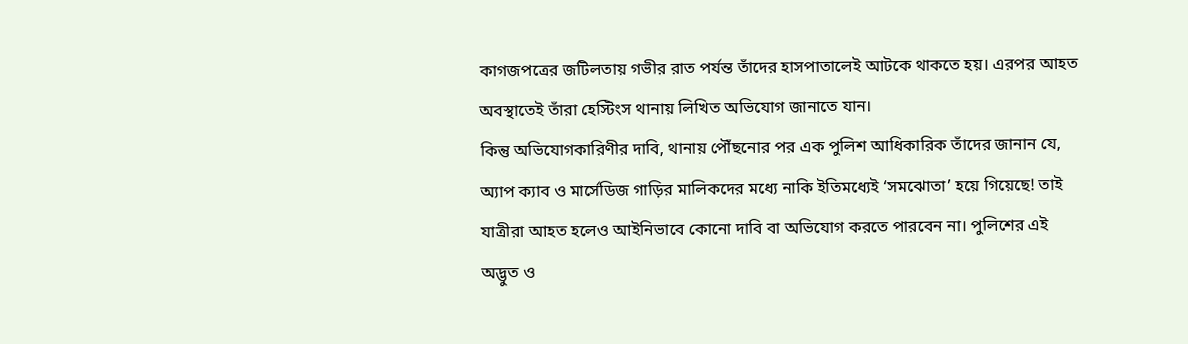কাগজপত্রের জটিলতায় গভীর রাত পর্যন্ত তাঁদের হাসপাতালেই আটকে থাকতে হয়। এরপর আহত অবস্থাতেই তাঁরা হেস্টিংস থানায় লিখিত অভিযোগ জানাতে যান।
কিন্তু অভিযোগকারিণীর দাবি, থানায় পৌঁছনোর পর এক পুলিশ আধিকারিক তাঁদের জানান যে, অ্যাপ ক্যাব ও মার্সেডিজ গাড়ির মালিকদের মধ্যে নাকি ইতিমধ্যেই ‘সমঝোতা’ হয়ে গিয়েছে! তাই যাত্রীরা আহত হলেও আইনিভাবে কোনো দাবি বা অভিযোগ করতে পারবেন না। পুলিশের এই অদ্ভুত ও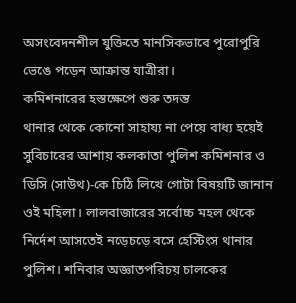অসংবেদনশীল যুক্তিতে মানসিকভাবে পুরোপুরি ভেঙে পড়েন আক্রান্ত যাত্রীরা।
কমিশনারের হস্তক্ষেপে শুরু তদন্ত
থানার থেকে কোনো সাহায্য না পেয়ে বাধ্য হয়েই সুবিচারের আশায় কলকাতা পুলিশ কমিশনার ও ডিসি (সাউথ)-কে চিঠি লিখে গোটা বিষয়টি জানান ওই মহিলা। লালবাজারের সর্বোচ্চ মহল থেকে নির্দেশ আসতেই নড়েচড়ে বসে হেস্টিংস থানার পুলিশ। শনিবার অজ্ঞাতপরিচয় চালকের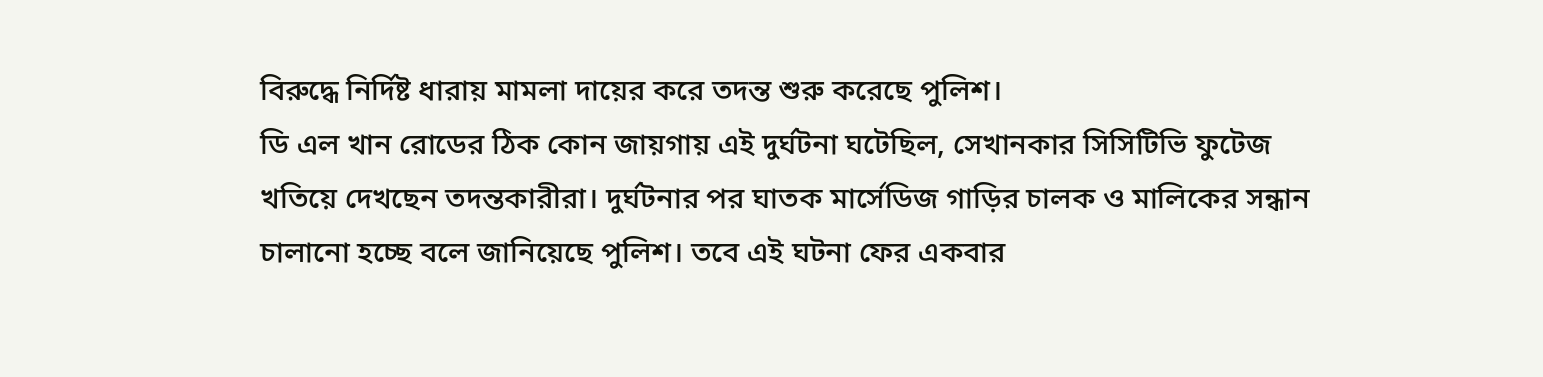বিরুদ্ধে নির্দিষ্ট ধারায় মামলা দায়ের করে তদন্ত শুরু করেছে পুলিশ।
ডি এল খান রোডের ঠিক কোন জায়গায় এই দুর্ঘটনা ঘটেছিল, সেখানকার সিসিটিভি ফুটেজ খতিয়ে দেখছেন তদন্তকারীরা। দুর্ঘটনার পর ঘাতক মার্সেডিজ গাড়ির চালক ও মালিকের সন্ধান চালানো হচ্ছে বলে জানিয়েছে পুলিশ। তবে এই ঘটনা ফের একবার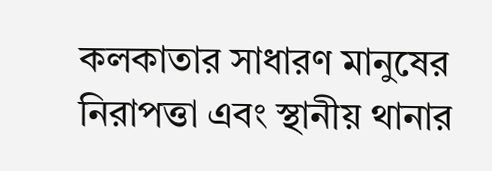কলকাতার সাধারণ মানুষের নিরাপত্তা এবং স্থানীয় থানার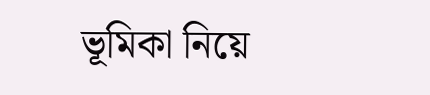ভূমিকা নিয়ে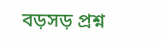বড়সড় প্রশ্ন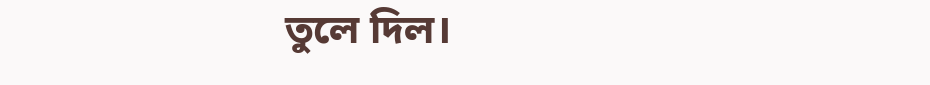তুলে দিল।